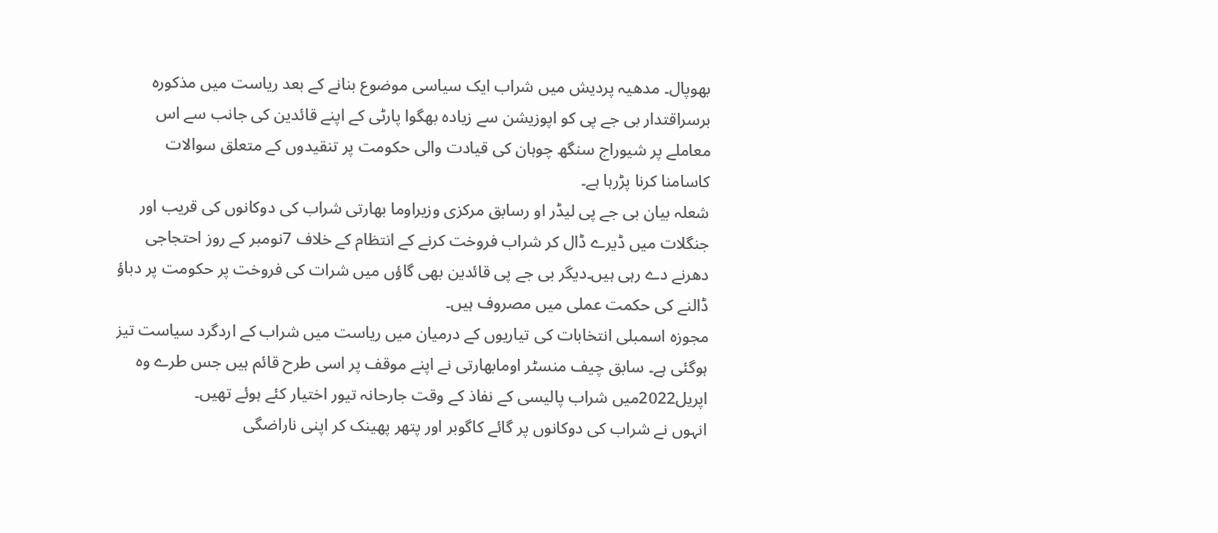بھوپال۔ مدھیہ پردیش میں شراب ایک سیاسی موضوع بنانے کے بعد ریاست میں مذکورہ برسراقتدار بی جے پی کو اپوزیشن سے زیادہ بھگوا پارٹی کے اپنے قائدین کی جانب سے اس معاملے پر شیوراج سنگھ چوہان کی قیادت والی حکومت پر تنقیدوں کے متعلق سوالات کاسامنا کرنا پڑرہا ہے۔
شعلہ بیان بی جے پی لیڈر او رسابق مرکزی وزیراوما بھارتی شراب کی دوکانوں کی قریب اور جنگلات میں ڈیرے ڈال کر شراب فروخت کرنے کے انتظام کے خلاف 7نومبر کے روز احتجاجی دھرنے دے رہی ہیں۔دیگر بی جے پی قائدین بھی گاؤں میں شرات کی فروخت پر حکومت پر دباؤ ڈالنے کی حکمت عملی میں مصروف ہیں۔
مجوزہ اسمبلی انتخابات کی تیاریوں کے درمیان میں ریاست میں شراب کے اردگرد سیاست تیز ہوگئی ہے۔ سابق چیف منسٹر اومابھارتی نے اپنے موقف پر اسی طرح قائم ہیں جس طرے وہ اپریل2022میں شراب پالیسی کے نفاذ کے وقت جارحانہ تیور اختیار کئے ہوئے تھیں۔
انہوں نے شراب کی دوکانوں پر گائے کاگوبر اور پتھر پھینک کر اپنی ناراضگی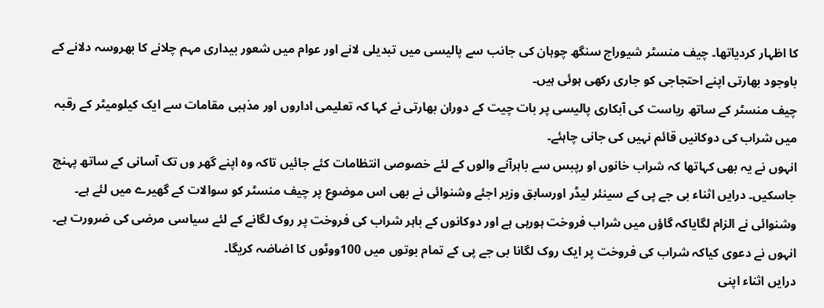کا اظہار کردیاتھا۔ چیف منسٹر شیوراج سنگھ چوہان کی جانب سے پالیسی میں تبدیلی لانے اور عوام میں شعور بیداری مہم چلانے کا بھروسہ دلانے کے باوجود بھارتی اپنے احتجاجی کو جاری رکھی ہوئی ہیں۔
چیف منسٹر کے ساتھ ریاست کی آبکاری پالیسی پر بات چیت کے دوران بھارتی نے کہا کہ تعلیمی اداروں اور مذہبی مقامات سے ایک کیلومیٹر کے رقبہ میں شراب کی دوکانیں قائم نہیں کی جانی چاہئے۔
انہوں نے یہ بھی کہاتھا کہ شراب خانوں او رپبس سے باہرآنے والوں کے لئے خصوصی انتظامات کئے جائیں تاکہ وہ اپنے گھر وں تک آسانی کے ساتھ پہنچ جاسکیں۔ درایں اثناء بی جے پی کے سینئر لیڈر اورسابق وزیر اجئے وشنوائی نے بھی اس موضوع پر چیف منسٹر کو سوالات کے گھیرے میں لئے ہے۔
وشنوائی نے الزام لگایاکہ گاؤں میں شراب فروخت ہورہی ہے اور دوکانوں کے باہر شراب کی فروخت پر روک لگانے کے لئے سیاسی مرضی کی ضرورت ہے۔
انہوں نے دعوی کیاکہ شراب کی فروخت پر ایک روک لگانا بی جے پی کے تمام بوتوں میں 100ووٹوں کا اضاضہ کریگا۔
درایں اثناء اپنی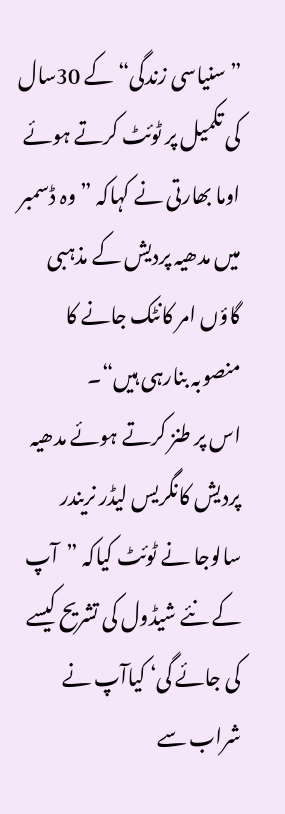”سنیاسی زندگی“ کے 30سال کی تکمیل پر ٹوئٹ کرتے ہوئے اوما بھارتی نے کہاکہ ”وہ ڈسمبر میں مدھیہ پردیش کے مذہبی گاؤں امر کانٹک جانے کا منصوبہ بنارہی ہیں“۔
اس پر طنز کرتے ہوئے مدھیہ پردیش کانگریس لیڈر نریندر سالوجا نے ٹوئٹ کیاکہ ”آپ کے نئے شیڈول کی تشریح کیسے کی جائے گی‘ کیاآپ نے شراب سے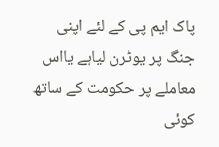پاک ایم پی کے لئے اپنی جنگ پر یوٹرن لیاہے یااس معاملے پر حکومت کے ساتھ کوئی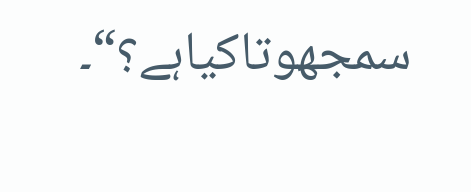سمجھوتاکیاہے؟“۔